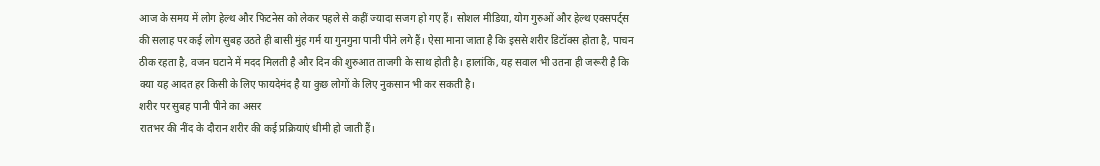आज के समय में लोग हेल्थ और फिटनेस को लेकर पहले से कहीं ज्यादा सजग हो गए हैं। सोशल मीडिया, योग गुरुओं और हेल्थ एक्सपर्ट्स की सलाह पर कई लोग सुबह उठते ही बासी मुंह गर्म या गुनगुना पानी पीने लगे हैं। ऐसा माना जाता है कि इससे शरीर डिटॉक्स होता है, पाचन ठीक रहता है, वजन घटाने में मदद मिलती है और दिन की शुरुआत ताजगी के साथ होती है। हालांकि, यह सवाल भी उतना ही जरूरी है कि क्या यह आदत हर किसी के लिए फायदेमंद है या कुछ लोगों के लिए नुकसान भी कर सकती है।
शरीर पर सुबह पानी पीने का असर
रातभर की नींद के दौरान शरीर की कई प्रक्रियाएं धीमी हो जाती हैं।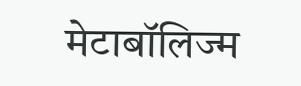मेटाबॉलिज्म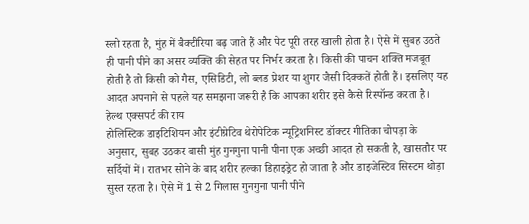स्लो रहता है, मुंह में बैक्टीरिया बढ़ जाते हैं और पेट पूरी तरह खाली होता है। ऐसे में सुबह उठते ही पानी पीने का असर व्यक्ति की सेहत पर निर्भर करता है। किसी की पाचन शक्ति मजबूत होती है तो किसी को गैस, एसिडिटी, लो ब्लड प्रेशर या शुगर जैसी दिक्कतें होती हैं। इसलिए यह आदत अपनाने से पहले यह समझना जरूरी है कि आपका शरीर इसे कैसे रिस्पॉन्ड करता है।
हेल्थ एक्सपर्ट की राय
होलिस्टिक डाइटिशियन और इंटीग्रेटिव थेरोपेटिक न्यूट्रिशनिस्ट डॉक्टर गीतिका चोपड़ा के अनुसार, सुबह उठकर बासी मुंह गुनगुना पानी पीना एक अच्छी आदत हो सकती है, खासतौर पर सर्दियों में। रातभर सोने के बाद शरीर हल्का डिहाइड्रेट हो जाता है और डाइजेस्टिव सिस्टम थोड़ा सुस्त रहता है। ऐसे में 1 से 2 गिलास गुनगुना पानी पीने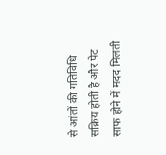से आंतों की गतिविधि सक्रिय होती है और पेट साफ होने में मदद मिलती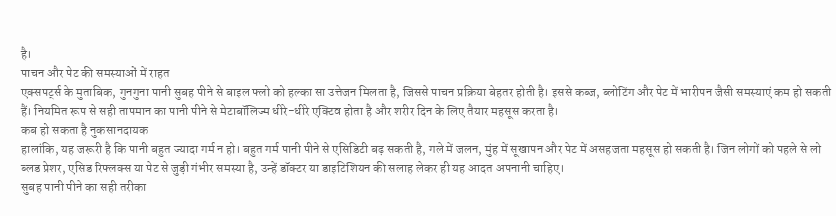है।
पाचन और पेट की समस्याओं में राहत
एक्सपर्ट्स के मुताबिक, गुनगुना पानी सुबह पीने से बाइल फ्लो को हल्का सा उत्तेजन मिलता है, जिससे पाचन प्रक्रिया बेहतर होती है। इससे कब्ज, ब्लोटिंग और पेट में भारीपन जैसी समस्याएं कम हो सकती हैं। नियमित रूप से सही तापमान का पानी पीने से मेटाबॉलिज्म धीरे-धीरे एक्टिव होता है और शरीर दिन के लिए तैयार महसूस करता है।
कब हो सकता है नुकसानदायक
हालांकि, यह जरूरी है कि पानी बहुत ज्यादा गर्म न हो। बहुत गर्म पानी पीने से एसिडिटी बढ़ सकती है, गले में जलन, मुंह में सूखापन और पेट में असहजता महसूस हो सकती है। जिन लोगों को पहले से लो ब्लड प्रेशर, एसिड रिफ्लक्स या पेट से जुड़ी गंभीर समस्या है, उन्हें डॉक्टर या डाइटिशियन की सलाह लेकर ही यह आदत अपनानी चाहिए।
सुबह पानी पीने का सही तरीका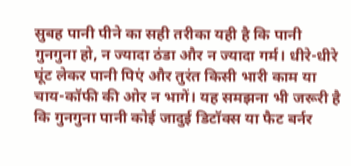सुबह पानी पीने का सही तरीका यही है कि पानी गुनगुना हो, न ज्यादा ठंडा और न ज्यादा गर्म। धीरे-धीरे घूंट लेकर पानी पिएं और तुरंत किसी भारी काम या चाय-कॉफी की ओर न भागें। यह समझना भी जरूरी है कि गुनगुना पानी कोई जादुई डिटॉक्स या फैट बर्नर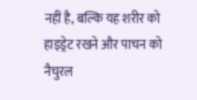नहीं है, बल्कि यह शरीर को हाइड्रेट रखने और पाचन को नैचुरल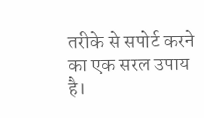तरीके से सपोर्ट करने का एक सरल उपाय है।